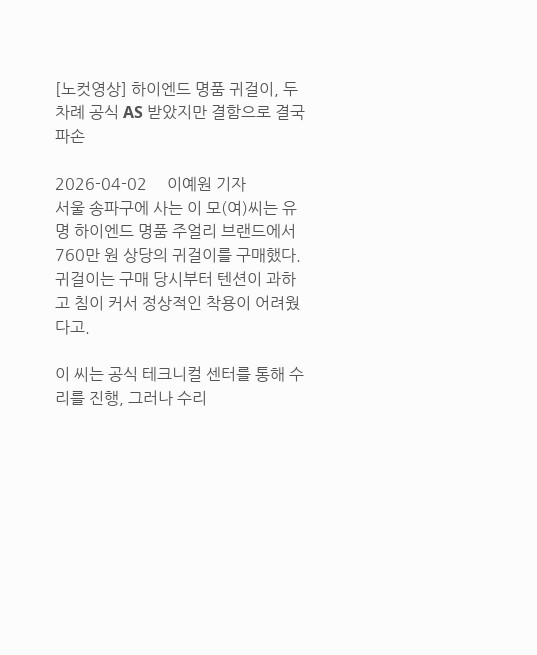[노컷영상] 하이엔드 명품 귀걸이, 두 차례 공식 AS 받았지만 결함으로 결국 파손

2026-04-02     이예원 기자
서울 송파구에 사는 이 모(여)씨는 유명 하이엔드 명품 주얼리 브랜드에서 760만 원 상당의 귀걸이를 구매했다. 귀걸이는 구매 당시부터 텐션이 과하고 침이 커서 정상적인 착용이 어려웠다고.

이 씨는 공식 테크니컬 센터를 통해 수리를 진행, 그러나 수리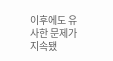이후에도 유사한 문제가 지속됐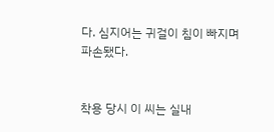다. 심지어는 귀걸이 침이 빠지며 파손됐다.


착용 당시 이 씨는 실내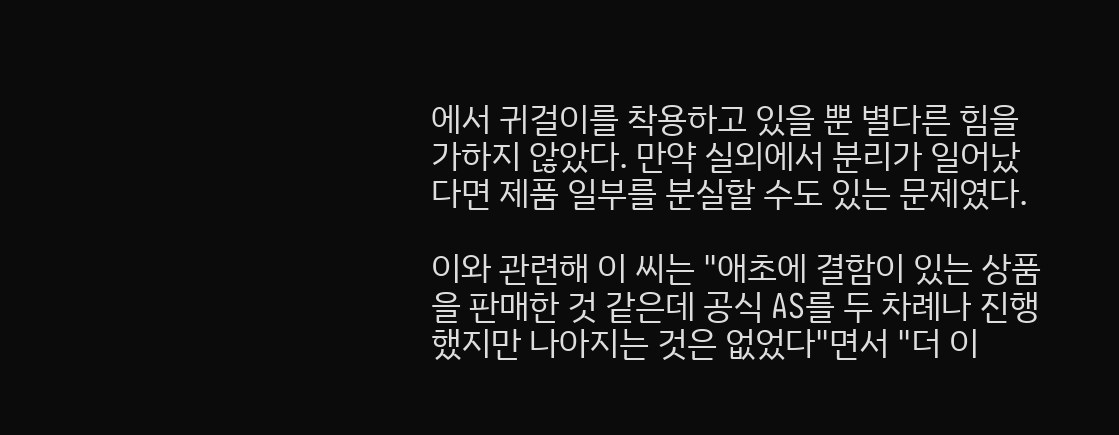에서 귀걸이를 착용하고 있을 뿐 별다른 힘을 가하지 않았다. 만약 실외에서 분리가 일어났다면 제품 일부를 분실할 수도 있는 문제였다.

이와 관련해 이 씨는 "애초에 결함이 있는 상품을 판매한 것 같은데 공식 AS를 두 차례나 진행했지만 나아지는 것은 없었다"면서 "더 이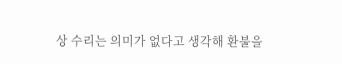상 수리는 의미가 없다고 생각해 환불을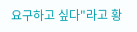요구하고 싶다"라고 황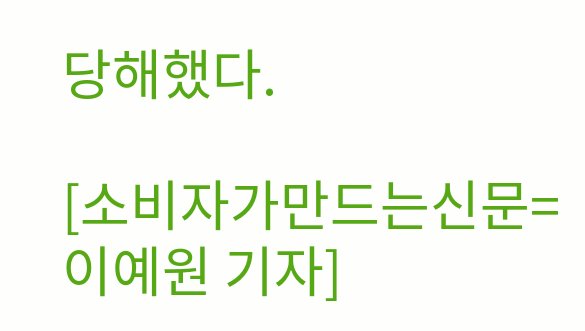당해했다.

[소비자가만드는신문=이예원 기자]